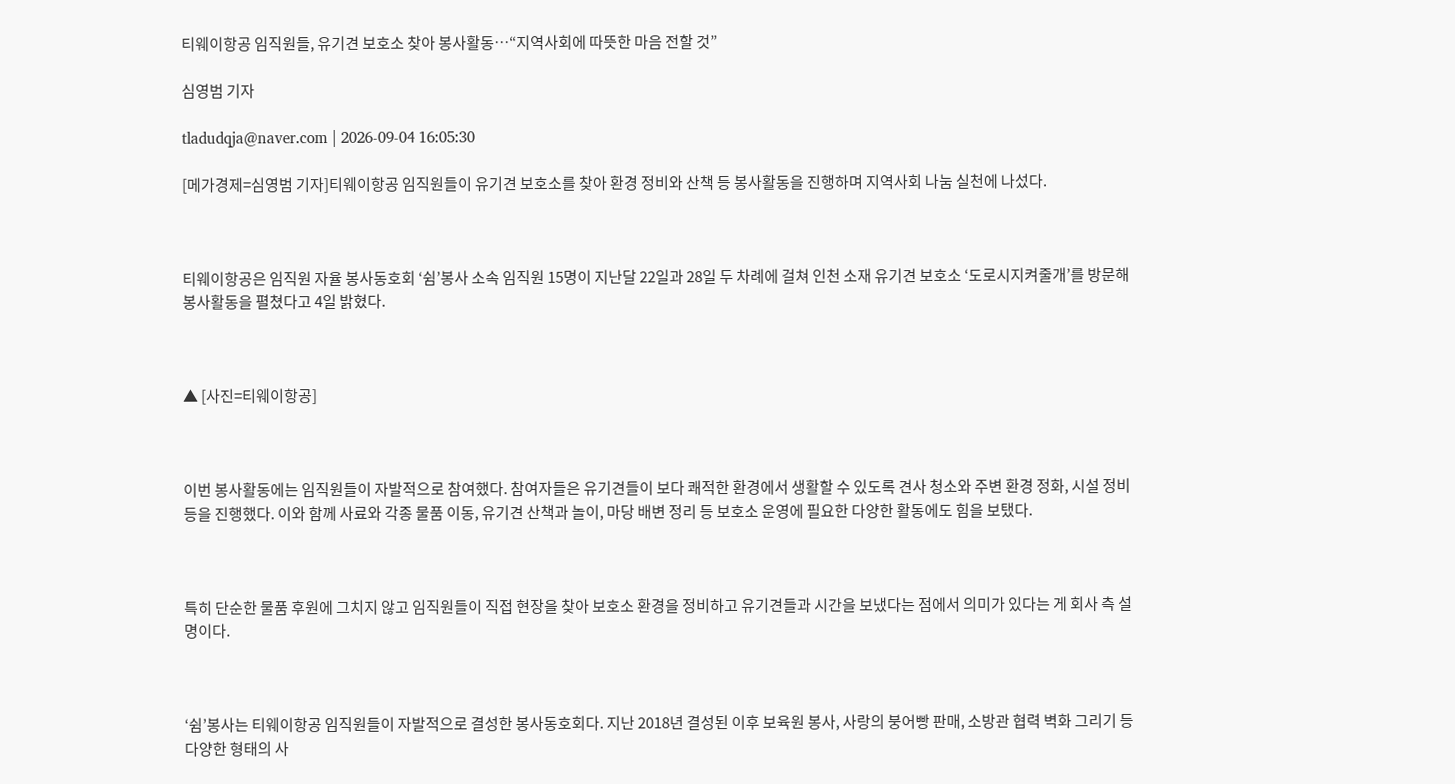티웨이항공 임직원들, 유기견 보호소 찾아 봉사활동…“지역사회에 따뜻한 마음 전할 것”

심영범 기자

tladudqja@naver.com | 2026-09-04 16:05:30

[메가경제=심영범 기자]티웨이항공 임직원들이 유기견 보호소를 찾아 환경 정비와 산책 등 봉사활동을 진행하며 지역사회 나눔 실천에 나섰다.



티웨이항공은 임직원 자율 봉사동호회 ‘쉼’봉사 소속 임직원 15명이 지난달 22일과 28일 두 차례에 걸쳐 인천 소재 유기견 보호소 ‘도로시지켜줄개’를 방문해 봉사활동을 펼쳤다고 4일 밝혔다.



▲ [사진=티웨이항공]



이번 봉사활동에는 임직원들이 자발적으로 참여했다. 참여자들은 유기견들이 보다 쾌적한 환경에서 생활할 수 있도록 견사 청소와 주변 환경 정화, 시설 정비 등을 진행했다. 이와 함께 사료와 각종 물품 이동, 유기견 산책과 놀이, 마당 배변 정리 등 보호소 운영에 필요한 다양한 활동에도 힘을 보탰다.



특히 단순한 물품 후원에 그치지 않고 임직원들이 직접 현장을 찾아 보호소 환경을 정비하고 유기견들과 시간을 보냈다는 점에서 의미가 있다는 게 회사 측 설명이다.



‘쉼’봉사는 티웨이항공 임직원들이 자발적으로 결성한 봉사동호회다. 지난 2018년 결성된 이후 보육원 봉사, 사랑의 붕어빵 판매, 소방관 협력 벽화 그리기 등 다양한 형태의 사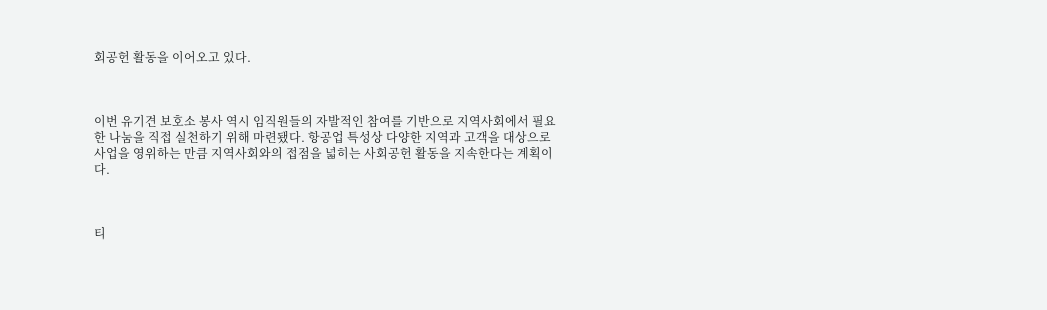회공헌 활동을 이어오고 있다.



이번 유기견 보호소 봉사 역시 임직원들의 자발적인 참여를 기반으로 지역사회에서 필요한 나눔을 직접 실천하기 위해 마련됐다. 항공업 특성상 다양한 지역과 고객을 대상으로 사업을 영위하는 만큼 지역사회와의 접점을 넓히는 사회공헌 활동을 지속한다는 계획이다.



티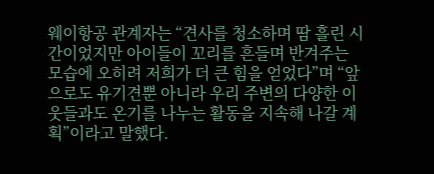웨이항공 관계자는 “견사를 청소하며 땀 흘린 시간이었지만 아이들이 꼬리를 흔들며 반겨주는 모습에 오히려 저희가 더 큰 힘을 얻었다”며 “앞으로도 유기견뿐 아니라 우리 주변의 다양한 이웃들과도 온기를 나누는 활동을 지속해 나갈 계획”이라고 말했다.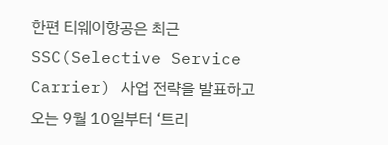한편 티웨이항공은 최근 SSC(Selective Service Carrier) 사업 전략을 발표하고 오는 9월 10일부터 ‘트리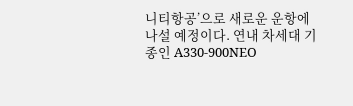니티항공’으로 새로운 운항에 나설 예정이다. 연내 차세대 기종인 A330-900NEO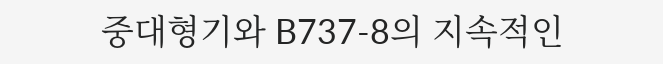중대형기와 B737-8의 지속적인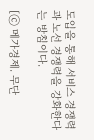도입을 통해 서비스 경쟁력과 노선 경쟁력을 강화한다는 방침이다.

[ⓒ 메가경제. 무단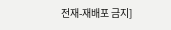전재-재배포 금지]